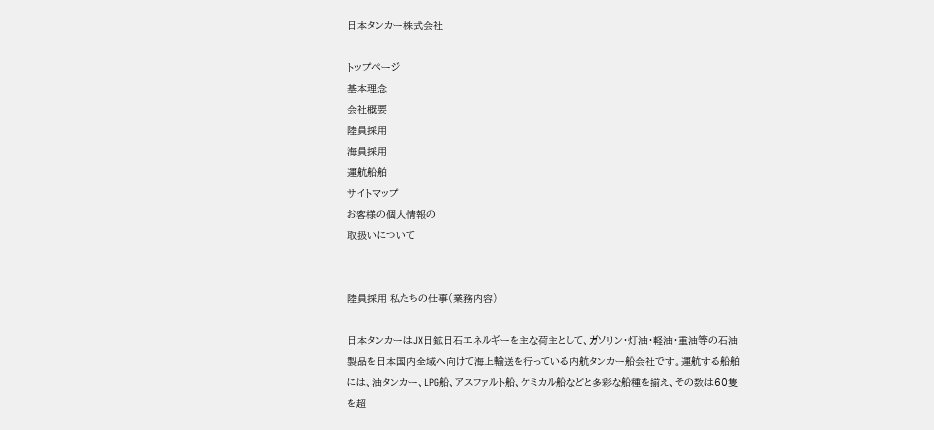日本タンカー株式会社

トップページ
基本理念
会社概要
陸員採用
海員採用
運航船舶
サイトマップ
お客様の個人情報の
取扱いについて


陸員採用 私たちの仕事(業務内容)

日本タンカーはJX日鉱日石エネルギーを主な荷主として、ガソリン・灯油・軽油・重油等の石油製品を日本国内全域へ向けて海上輸送を行っている内航タンカー船会社です。運航する船舶には、油タンカー、LPG船、アスファルト船、ケミカル船などと多彩な船種を揃え、その数は60隻を超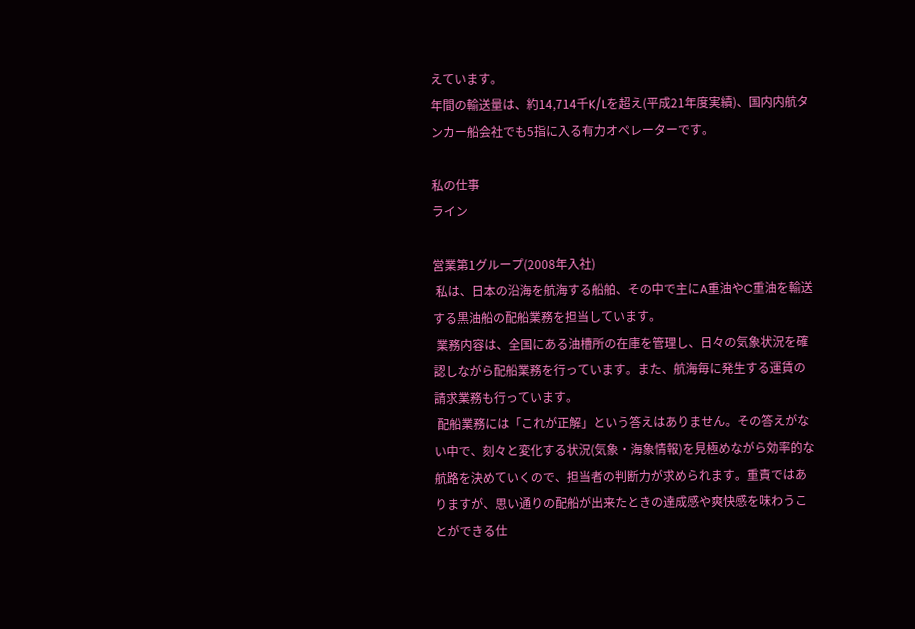えています。
年間の輸送量は、約14,714千K/Lを超え(平成21年度実績)、国内内航タンカー船会社でも5指に入る有力オペレーターです。

私の仕事
ライン

営業第1グループ(2008年入社)
 私は、日本の沿海を航海する船舶、その中で主にA重油やC重油を輸送する黒油船の配船業務を担当しています。
 業務内容は、全国にある油槽所の在庫を管理し、日々の気象状況を確認しながら配船業務を行っています。また、航海毎に発生する運賃の請求業務も行っています。
 配船業務には「これが正解」という答えはありません。その答えがない中で、刻々と変化する状況(気象・海象情報)を見極めながら効率的な航路を決めていくので、担当者の判断力が求められます。重責ではありますが、思い通りの配船が出来たときの達成感や爽快感を味わうことができる仕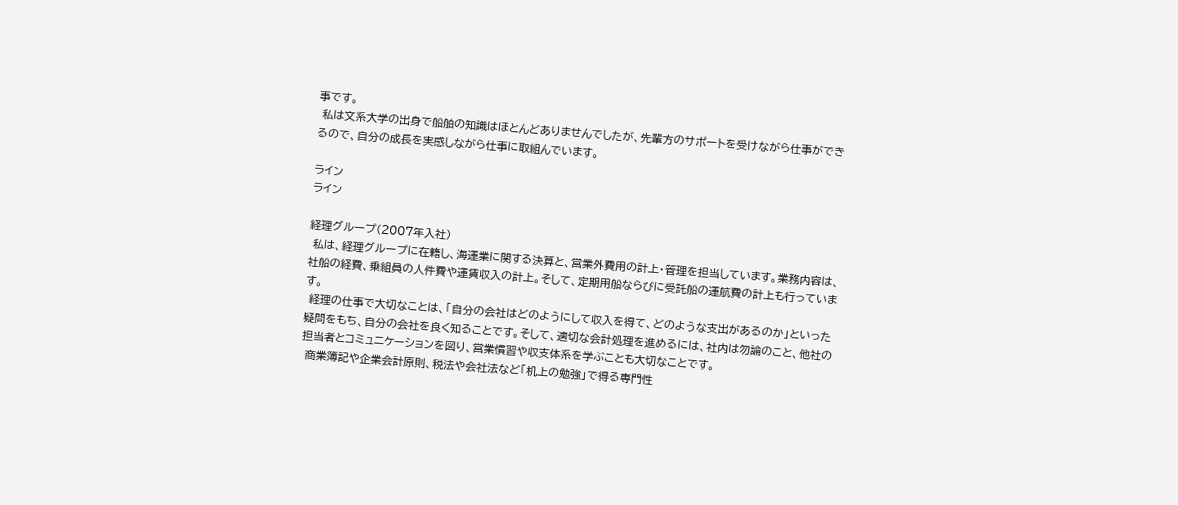事です。
 私は文系大学の出身で船舶の知識はほとんどありませんでしたが、先輩方のサポートを受けながら仕事ができるので、自分の成長を実感しながら仕事に取組んでいます。

ライン
ライン

経理グループ(2007年入社)
 私は、経理グループに在籍し、海運業に関する決算と、営業外費用の計上・管理を担当しています。業務内容は、社船の経費、乗組員の人件費や運賃収入の計上。そして、定期用船ならびに受託船の運航費の計上も行っています。
 経理の仕事で大切なことは、「自分の会社はどのようにして収入を得て、どのような支出があるのか」といった疑問をもち、自分の会社を良く知ることです。そして、適切な会計処理を進めるには、社内は勿論のこと、他社の担当者とコミュニケーションを図り、営業慣習や収支体系を学ぶことも大切なことです。
 商業簿記や企業会計原則、税法や会社法など「机上の勉強」で得る専門性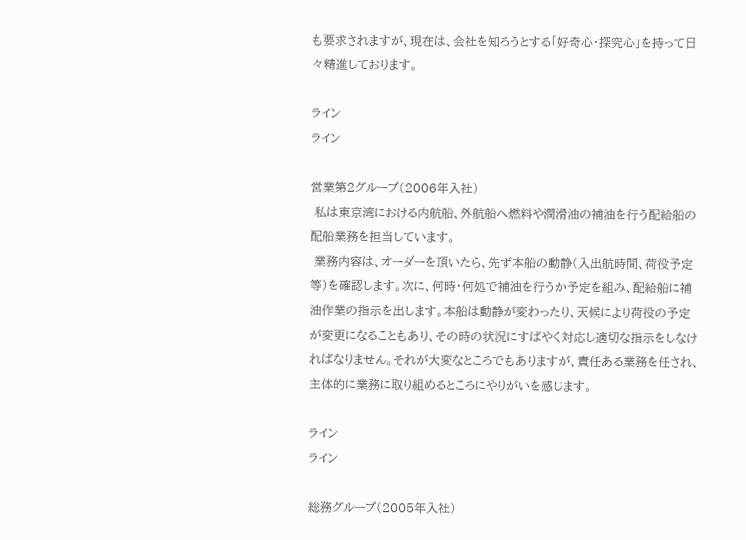も要求されますが、現在は、会社を知ろうとする「好奇心・探究心」を持って日々精進しております。

ライン
ライン

営業第2グループ(2006年入社)
 私は東京湾における内航船、外航船へ燃料や潤滑油の補油を行う配給船の配船業務を担当しています。
 業務内容は、オーダーを頂いたら、先ず本船の動静(入出航時間、荷役予定等)を確認します。次に、何時・何処で補油を行うか予定を組み、配給船に補油作業の指示を出します。本船は動静が変わったり、天候により荷役の予定が変更になることもあり、その時の状況にすばやく対応し適切な指示をしなければなりません。それが大変なところでもありますが、責任ある業務を任され、主体的に業務に取り組めるところにやりがいを感じます。

ライン
ライン

総務グループ(2005年入社)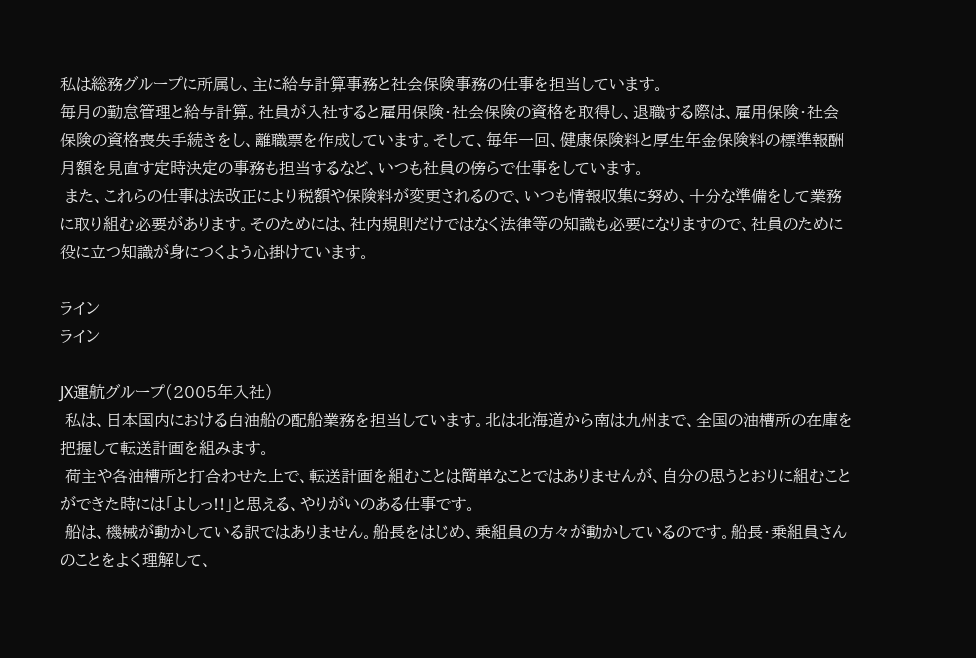私は総務グループに所属し、主に給与計算事務と社会保険事務の仕事を担当しています。
毎月の勤怠管理と給与計算。社員が入社すると雇用保険・社会保険の資格を取得し、退職する際は、雇用保険・社会保険の資格喪失手続きをし、離職票を作成しています。そして、毎年一回、健康保険料と厚生年金保険料の標準報酬月額を見直す定時決定の事務も担当するなど、いつも社員の傍らで仕事をしています。
 また、これらの仕事は法改正により税額や保険料が変更されるので、いつも情報収集に努め、十分な準備をして業務に取り組む必要があります。そのためには、社内規則だけではなく法律等の知識も必要になりますので、社員のために役に立つ知識が身につくよう心掛けています。

ライン
ライン

JX運航グループ(2005年入社)
 私は、日本国内における白油船の配船業務を担当しています。北は北海道から南は九州まで、全国の油槽所の在庫を把握して転送計画を組みます。
 荷主や各油槽所と打合わせた上で、転送計画を組むことは簡単なことではありませんが、自分の思うとおりに組むことができた時には「よしっ!!」と思える、やりがいのある仕事です。
 船は、機械が動かしている訳ではありません。船長をはじめ、乗組員の方々が動かしているのです。船長・乗組員さんのことをよく理解して、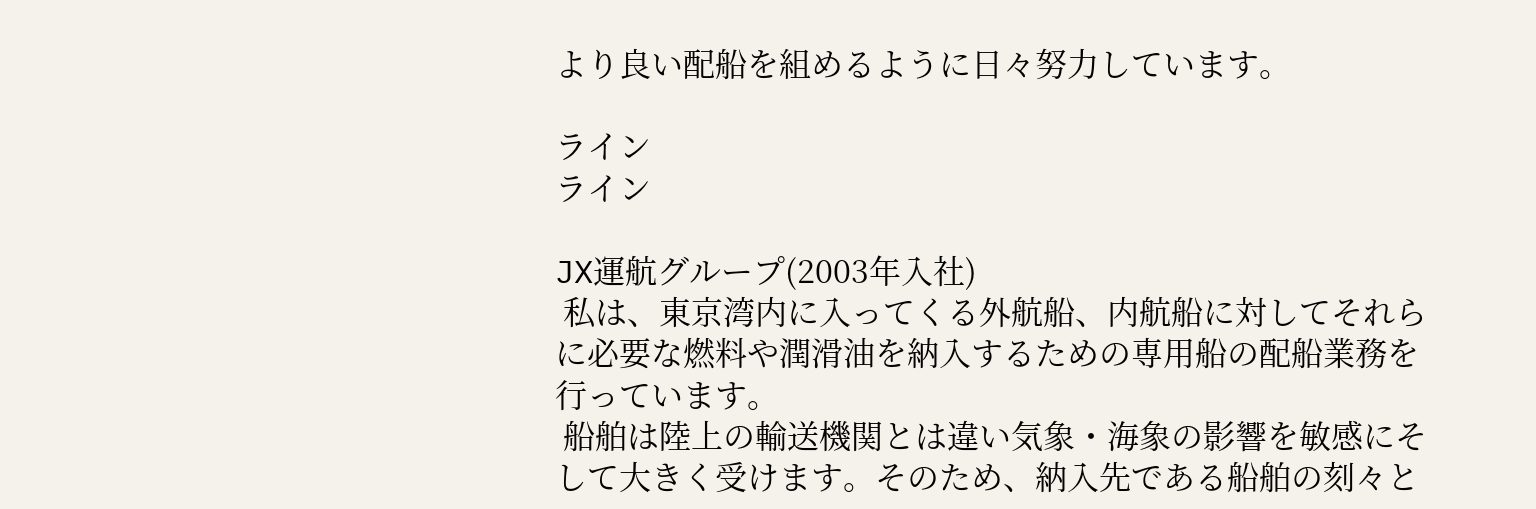より良い配船を組めるように日々努力しています。

ライン
ライン

JX運航グループ(2003年入社)
 私は、東京湾内に入ってくる外航船、内航船に対してそれらに必要な燃料や潤滑油を納入するための専用船の配船業務を行っています。
 船舶は陸上の輸送機関とは違い気象・海象の影響を敏感にそして大きく受けます。そのため、納入先である船舶の刻々と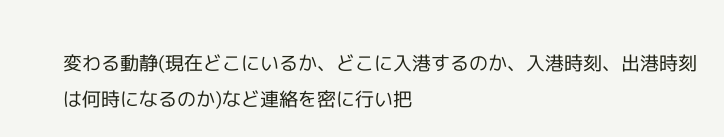変わる動静(現在どこにいるか、どこに入港するのか、入港時刻、出港時刻は何時になるのか)など連絡を密に行い把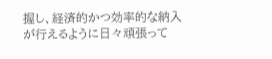握し、経済的かつ効率的な納入が行えるように日々頑張って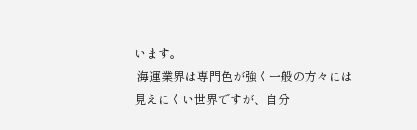います。
 海運業界は専門色が強く一般の方々には見えにくい世界ですが、自分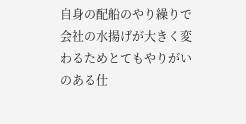自身の配船のやり繰りで会社の水揚げが大きく変わるためとてもやりがいのある仕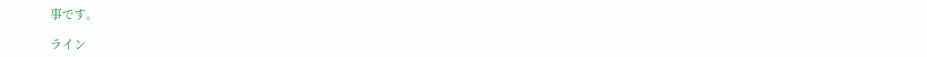事です。

ライン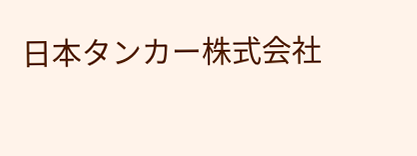日本タンカー株式会社